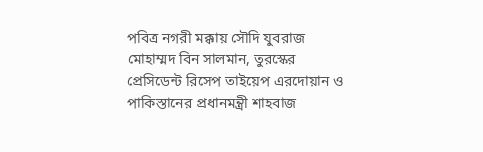পবিত্র নগরী মক্কায় সৌদি যুবরাজ মোহাম্মদ বিন সালমান, তুরস্কের প্রেসিডেন্ট রিসেপ তাইয়েপ এরদোয়ান ও পাকিস্তানের প্রধানমন্ত্রী শাহবাজ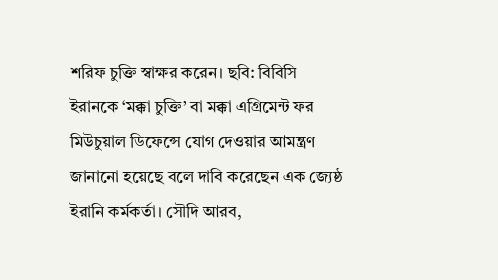শরিফ চুক্তি স্বাক্ষর করেন। ছবি: বিবিসি
ইরানকে ‘মক্কা চুক্তি’ বা মক্কা এগ্রিমেন্ট ফর মিউচুয়াল ডিফেন্সে যোগ দেওয়ার আমন্ত্রণ জানানো হয়েছে বলে দাবি করেছেন এক জ্যেষ্ঠ ইরানি কর্মকর্তা। সৌদি আরব,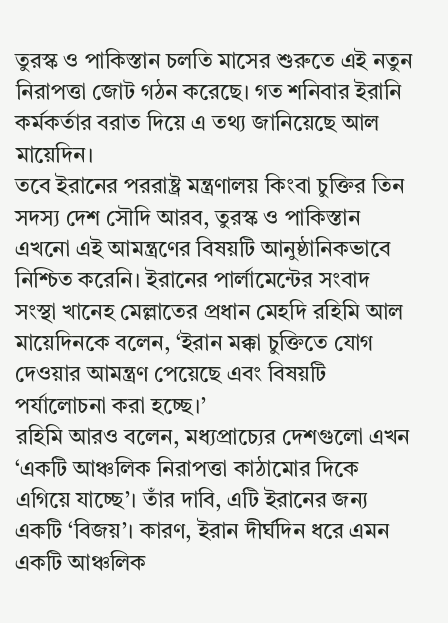তুরস্ক ও পাকিস্তান চলতি মাসের শুরুতে এই নতুন নিরাপত্তা জোট গঠন করেছে। গত শনিবার ইরানি কর্মকর্তার বরাত দিয়ে এ তথ্য জানিয়েছে আল মায়েদিন।
তবে ইরানের পররাষ্ট্র মন্ত্রণালয় কিংবা চুক্তির তিন সদস্য দেশ সৌদি আরব, তুরস্ক ও পাকিস্তান এখনো এই আমন্ত্রণের বিষয়টি আনুষ্ঠানিকভাবে নিশ্চিত করেনি। ইরানের পার্লামেন্টের সংবাদ সংস্থা খানেহ মেল্লাতের প্রধান মেহদি রহিমি আল মায়েদিনকে বলেন, ‘ইরান মক্কা চুক্তিতে যোগ দেওয়ার আমন্ত্রণ পেয়েছে এবং বিষয়টি পর্যালোচনা করা হচ্ছে।’
রহিমি আরও বলেন, মধ্যপ্রাচ্যের দেশগুলো এখন ‘একটি আঞ্চলিক নিরাপত্তা কাঠামোর দিকে এগিয়ে যাচ্ছে’। তাঁর দাবি, এটি ইরানের জন্য একটি ‘বিজয়’। কারণ, ইরান দীর্ঘদিন ধরে এমন একটি আঞ্চলিক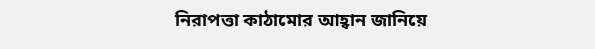নিরাপত্তা কাঠামোর আহ্বান জানিয়ে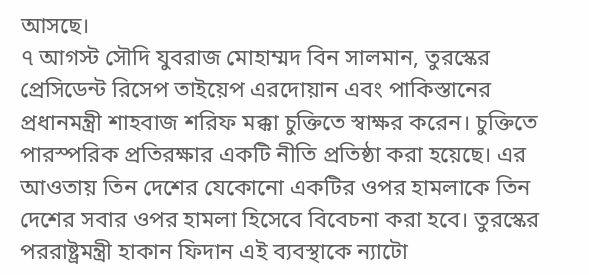আসছে।
৭ আগস্ট সৌদি যুবরাজ মোহাম্মদ বিন সালমান, তুরস্কের প্রেসিডেন্ট রিসেপ তাইয়েপ এরদোয়ান এবং পাকিস্তানের প্রধানমন্ত্রী শাহবাজ শরিফ মক্কা চুক্তিতে স্বাক্ষর করেন। চুক্তিতে পারস্পরিক প্রতিরক্ষার একটি নীতি প্রতিষ্ঠা করা হয়েছে। এর আওতায় তিন দেশের যেকোনো একটির ওপর হামলাকে তিন দেশের সবার ওপর হামলা হিসেবে বিবেচনা করা হবে। তুরস্কের পররাষ্ট্রমন্ত্রী হাকান ফিদান এই ব্যবস্থাকে ন্যাটো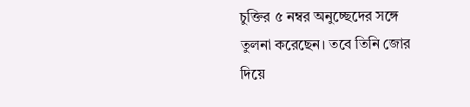চুক্তির ৫ নম্বর অনুচ্ছেদের সঙ্গে তুলনা করেছেন। তবে তিনি জোর দিয়ে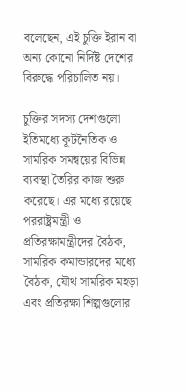বলেছেন, এই চুক্তি ইরান বা অন্য কোনো নির্দিষ্ট দেশের বিরুদ্ধে পরিচালিত নয়।

চুক্তির সদস্য দেশগুলো ইতিমধ্যে কূটনৈতিক ও সামরিক সমন্বয়ের বিভিন্ন ব্যবস্থা তৈরির কাজ শুরু করেছে। এর মধ্যে রয়েছে পররাষ্ট্রমন্ত্রী ও প্রতিরক্ষামন্ত্রীদের বৈঠক, সামরিক কমান্ডারদের মধ্যে বৈঠক, যৌথ সামরিক মহড়া এবং প্রতিরক্ষা শিল্পগুলোর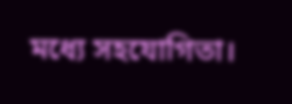মধ্যে সহযোগিতা।